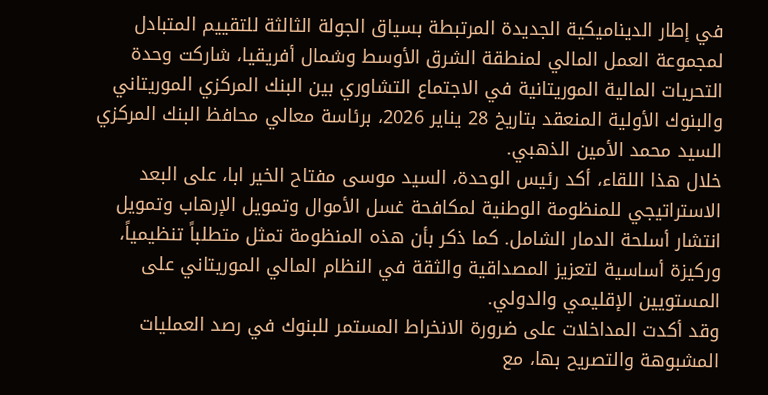في إطار الديناميكية الجديدة المرتبطة بسياق الجولة الثالثة للتقييم المتبادل لمجموعة العمل المالي لمنطقة الشرق الأوسط وشمال أفريقيا، شاركت وحدة التحريات المالية الموريتانية في الاجتماع التشاوري بين البنك المركزي الموريتاني والبنوك الأولية المنعقد بتاريخ 28 يناير 2026، برئاسة معالي محافظ البنك المركزي السيد محمد الأمين الذهبي.
خلال هذا اللقاء، أكد رئيس الوحدة، السيد موسى مفتاح الخير ابا، على البعد الاستراتيجي للمنظومة الوطنية لمكافحة غسل الأموال وتمويل الإرهاب وتمويل انتشار أسلحة الدمار الشامل. كما ذكر بأن هذه المنظومة تمثل متطلباً تنظيمياً، وركيزة أساسية لتعزيز المصداقية والثقة في النظام المالي الموريتاني على المستويين الإقليمي والدولي.
وقد أكدت المداخلات على ضرورة الانخراط المستمر للبنوك في رصد العمليات المشبوهة والتصريح بها، مع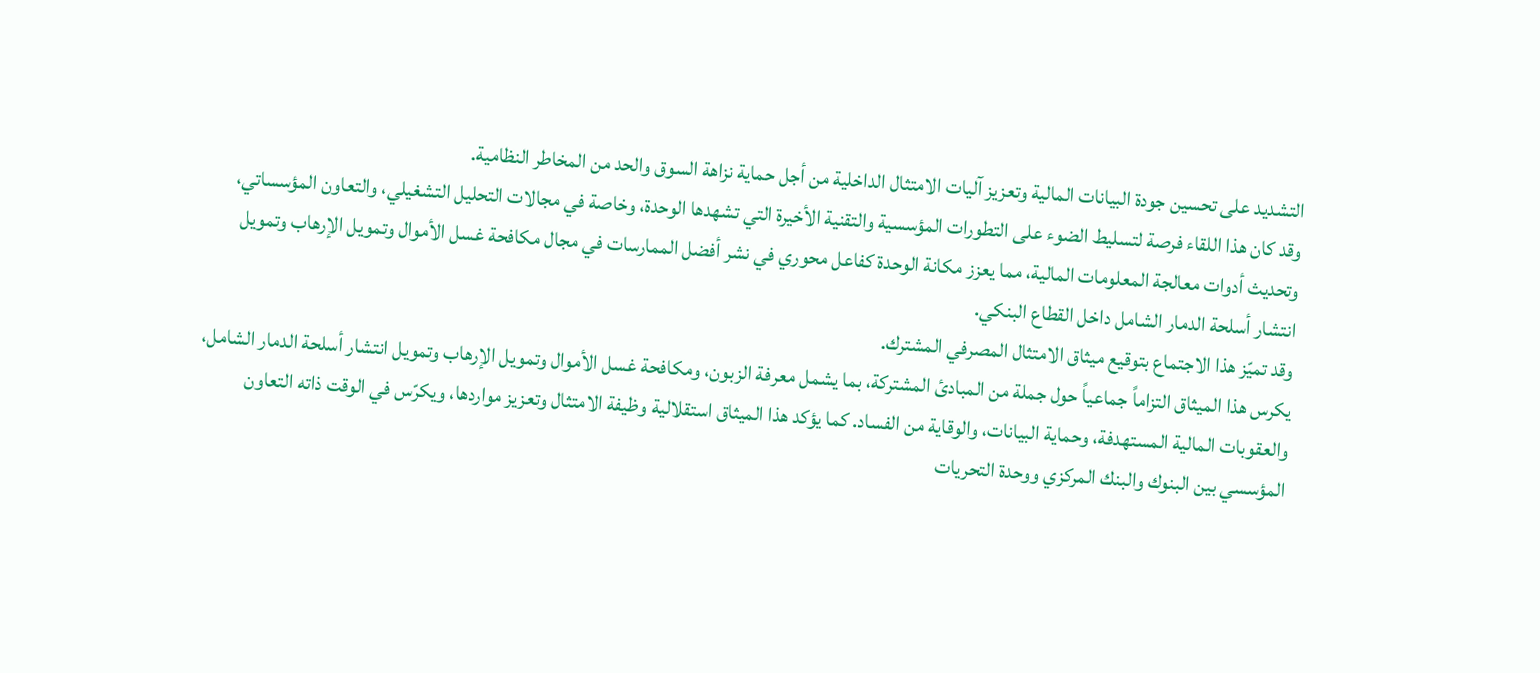التشديد على تحسين جودة البيانات المالية وتعزيز آليات الامتثال الداخلية من أجل حماية نزاهة السوق والحد من المخاطر النظامية.
وقد كان هذا اللقاء فرصة لتسليط الضوء على التطورات المؤسسية والتقنية الأخيرة التي تشهدها الوحدة، وخاصة في مجالات التحليل التشغيلي، والتعاون المؤسساتي، وتحديث أدوات معالجة المعلومات المالية، مما يعزز مكانة الوحدة كفاعل محوري في نشر أفضل الممارسات في مجال مكافحة غسل الأموال وتمويل الإرهاب وتمويل انتشار أسلحة الدمار الشامل داخل القطاع البنكي.
وقد تميّز هذا الاجتماع بتوقيع ميثاق الامتثال المصرفي المشترك.
يكرس هذا الميثاق التزاماً جماعياً حول جملة من المبادئ المشتركة، بما يشمل معرفة الزبون، ومكافحة غسل الأموال وتمويل الإرهاب وتمويل انتشار أسلحة الدمار الشامل، والعقوبات المالية المستهدفة، وحماية البيانات، والوقاية من الفساد. كما يؤكد هذا الميثاق استقلالية وظيفة الامتثال وتعزيز مواردها، ويكرّس في الوقت ذاته التعاون المؤسسي بين البنوك والبنك المركزي ووحدة التحريات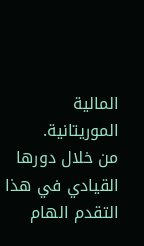المالية الموريتانية.
من خلال دورها القيادي في هذا التقدم الهام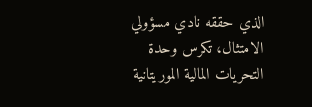الذي حققه نادي مسؤولي الامتثال، تكرس وحدة التحريات المالية الموريتانية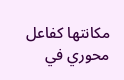مكانتها كفاعل محوري في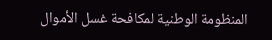المنظومة الوطنية لمكافحة غسل الأموال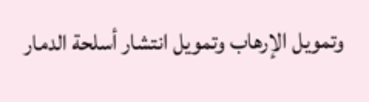وتمويل الإرهاب وتمويل انتشار أسلحة الدمار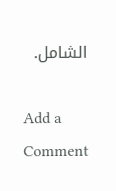الشامل.

Add a Comment